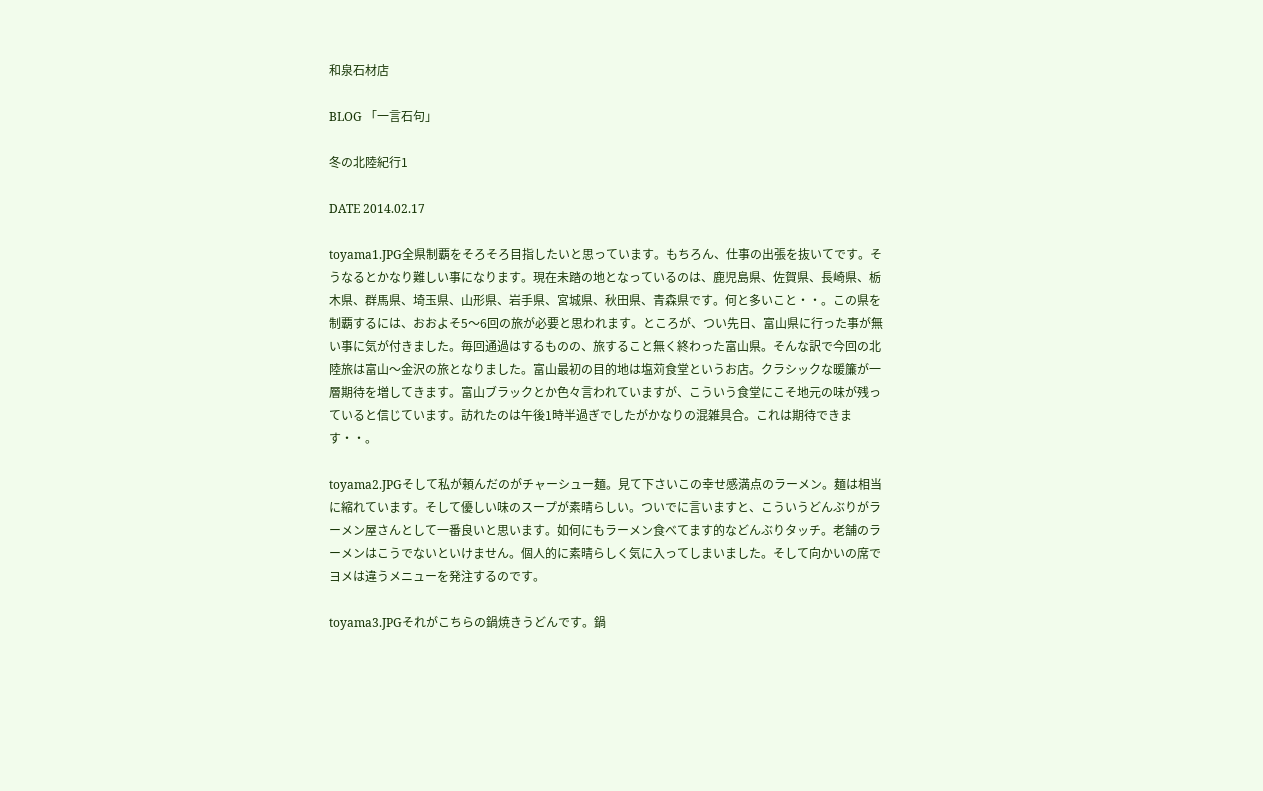和泉石材店

BLOG 「一言石句」

冬の北陸紀行1

DATE 2014.02.17

toyama1.JPG全県制覇をそろそろ目指したいと思っています。もちろん、仕事の出張を抜いてです。そうなるとかなり難しい事になります。現在未踏の地となっているのは、鹿児島県、佐賀県、長崎県、栃木県、群馬県、埼玉県、山形県、岩手県、宮城県、秋田県、青森県です。何と多いこと・・。この県を制覇するには、おおよそ5〜6回の旅が必要と思われます。ところが、つい先日、富山県に行った事が無い事に気が付きました。毎回通過はするものの、旅すること無く終わった富山県。そんな訳で今回の北陸旅は富山〜金沢の旅となりました。富山最初の目的地は塩苅食堂というお店。クラシックな暖簾が一層期待を増してきます。富山ブラックとか色々言われていますが、こういう食堂にこそ地元の味が残っていると信じています。訪れたのは午後1時半過ぎでしたがかなりの混雑具合。これは期待できます・・。

toyama2.JPGそして私が頼んだのがチャーシュー麺。見て下さいこの幸せ感満点のラーメン。麺は相当に縮れています。そして優しい味のスープが素晴らしい。ついでに言いますと、こういうどんぶりがラーメン屋さんとして一番良いと思います。如何にもラーメン食べてます的などんぶりタッチ。老舗のラーメンはこうでないといけません。個人的に素晴らしく気に入ってしまいました。そして向かいの席でヨメは違うメニューを発注するのです。

toyama3.JPGそれがこちらの鍋焼きうどんです。鍋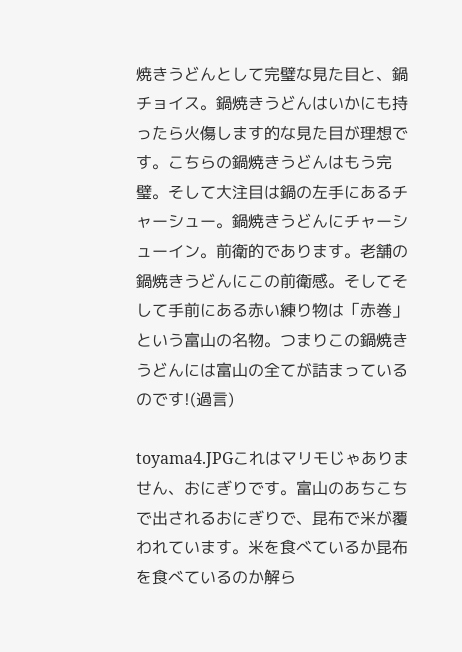焼きうどんとして完璧な見た目と、鍋チョイス。鍋焼きうどんはいかにも持ったら火傷します的な見た目が理想です。こちらの鍋焼きうどんはもう完璧。そして大注目は鍋の左手にあるチャーシュー。鍋焼きうどんにチャーシューイン。前衛的であります。老舗の鍋焼きうどんにこの前衛感。そしてそして手前にある赤い練り物は「赤巻」という富山の名物。つまりこの鍋焼きうどんには富山の全てが詰まっているのです!(過言)

toyama4.JPGこれはマリモじゃありません、おにぎりです。富山のあちこちで出されるおにぎりで、昆布で米が覆われています。米を食べているか昆布を食べているのか解ら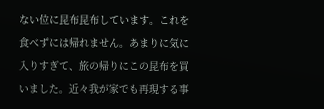ない位に昆布昆布しています。これを食べずには帰れません。あまりに気に入りすぎて、旅の帰りにこの昆布を買いました。近々我が家でも再現する事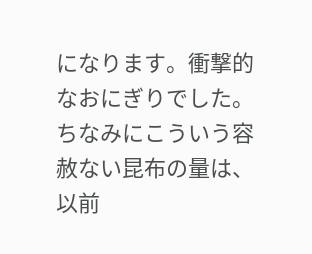になります。衝撃的なおにぎりでした。ちなみにこういう容赦ない昆布の量は、以前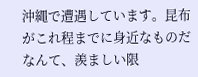沖縄で遭遇しています。昆布がこれ程までに身近なものだなんて、羨ましい限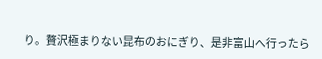り。贅沢極まりない昆布のおにぎり、是非富山へ行ったら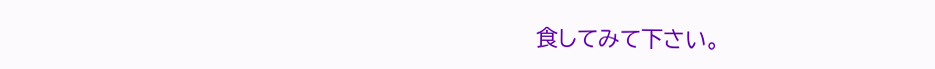食してみて下さい。